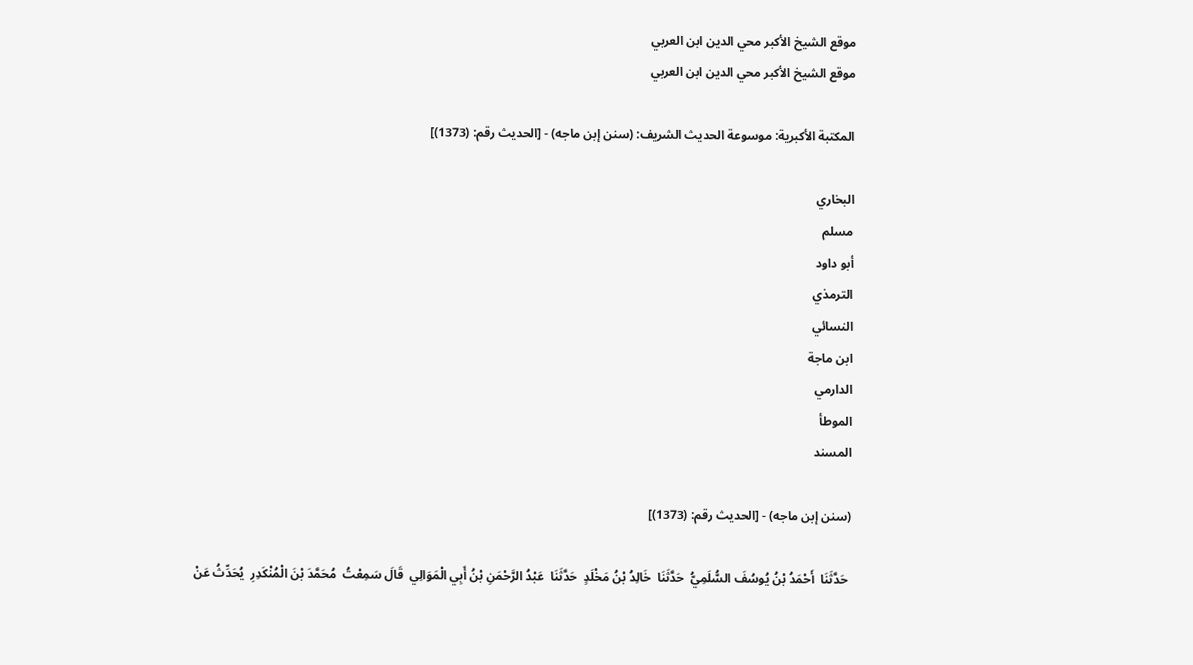موقع الشيخ الأكبر محي الدين ابن العربي
موقع الشيخ الأكبر محي الدين ابن العربي

المكتبة الأكبرية: موسوعة الحديث الشريف: (سنن إبن ماجه) - [الحديث رقم: (1373)]

البخاري
مسلم
أبو داود
الترمذي
النسائي
ابن ماجة
الدارمي
الموطأ
المسند

(سنن إبن ماجه) - [الحديث رقم: (1373)]

 حَدَّثَنَا  أَحْمَدُ بْنُ يُوسُفَ السُّلَمِيُّ  حَدَّثَنَا  خَالِدُ بْنُ مَخْلَدٍ  حَدَّثَنَا  عَبْدُ الرَّحْمَنِ بْنُ أَبِي الْمَوَالِي  قَالَ سَمِعْتُ  مُحَمَّدَ بْنَ الْمُنْكَدِرِ  يُحَدِّثُ عَنْ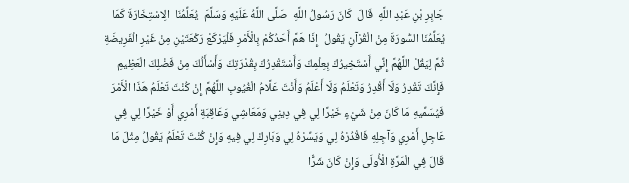جَابِرِ بْنِ عَبْدِ اللَّهِ  قَالَ  كَانَ رَسُولُ اللَّهِ  صَلَّى اللَّهُ عَلَيْهِ وَسَلَّمَ  يُعَلِّمُنَا  الِاسْتِخَارَةَ كَمَا يُعَلِّمُنَا السُّورَةَ مِنْ الْقُرْآنِ يَقُولُ  إِذَا هَمَّ أَحَدُكُمْ بِالْأَمْرِ فَلْيَرْكَعْ رَكْعَتَيْنِ مِنْ غَيْرِ الْفَرِيضَةِ ثُمَّ لِيَقُلْ اللَّهُمَّ إِنِّي أَسْتَخِيرُكَ بِعِلْمِكَ وَأَسْتَقْدِرُكَ بِقُدْرَتِكَ وَأَسْأَلُكَ مِنْ فَضْلِكَ الْعَظِيمِ فَإِنَّكَ تَقْدِرُ وَلَا أَقْدِرُ وَتَعْلَمُ وَلَا أَعْلَمُ وَأَنْتَ عَلَّامُ الْغُيُوبِ اللَّهُمَّ إِنْ كُنْتَ تَعْلَمُ هَذَا الْأَمْرَ  فَيُسَمِّيهِ مَا كَانَ مِنْ شَيْءٍ خَيْرًا لِي فِي دِينِي وَمَعَاشِي وَعَاقِبَةِ أَمْرِي أَوْ خَيْرًا لِي فِي عَاجِلِ أَمْرِي وَآجِلِهِ فَاقْدُرْهُ لِي وَيَسِّرْهُ لِي وَبَارِكْ لِي فِيهِ وَإِنْ كُنْتَ تَعْلَمُ يَقُولُ مِثْلَ مَا قَالَ فِي الْمَرَّةِ الْأُولَى وَإِنْ كَانَ شَرًّا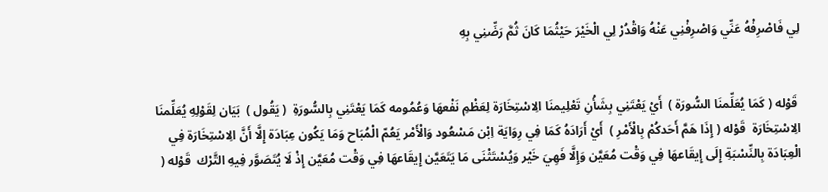لِي فَاصْرِفْهُ عَنِّي وَاصْرِفْنِي عَنْهُ وَاقْدُرْ لِي الْخَيْرَ حَيْثُمَا كَانَ ثُمَّ رَضِّنِي بِهِ


 قَوْله ( كَمَا يُعَلِّمنَا السُّورَة )  أَيْ يَعْتَنِي بِشَأْنِ تَعْلِيمنَا الِاسْتِخَارَة لِعَظْمِ نَفْعهَا وَعُمُومه كَمَا يَعْتَنِي بِالسُّورَةِ  ( يَقُول )  بَيَان لِقَوْلِهِ يُعَلِّمنَا الِاسْتِخَارَة  قَوْله ( إِذَا هَمَّ أَحَدكُمْ بِالْأَمْرِ )  أَيْ أَرَادَهُ كَمَا فِي رِوَايَة اِبْن مَسْعُود وَالْأَمْر يَعُمّ الْمُبَاح وَمَا يَكُون عِبَادَة إِلَّا أَنَّ الِاسْتِخَارَة فِي الْعِبَادَة بِالنِّسْبَةِ إِلَى إِيقَاعهَا فِي وَقْت مُعَيَّن وَإِلَّا فَهِيَ خَيْر وَيُسْتَثْنَى مَا يَتَعَيَّن إِيقَاعهَا فِي وَقْت مُعَيَّن إِذْ لَا يُتَصَوَّر فِيهِ التَّرْك  قَوْله (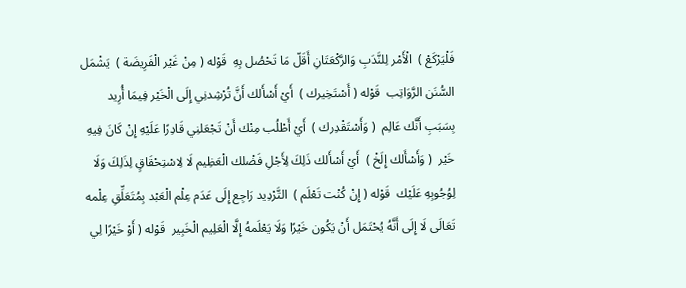فَلْيَرْكَعْ )  الْأَمْر لِلنَّدَبِ وَالرَّكْعَتَانِ أَقَلّ مَا تَحْصُل بِهِ  قَوْله ( مِنْ غَيْر الْفَرِيضَة )  يَشْمَل السُّنَن الرَّوَاتِب  قَوْله ( أَسْتَخِيرك )  أَيْ أَسْأَلك أَنَّ تُرْشِدنِي إِلَى الْخَيْر فِيمَا أُرِيد بِسَبَبِ أَنَّك عَالِم  ( وَأَسْتَقْدِرك )  أَيْ أَطْلُب مِنْك أَنْ تَجْعَلنِي قَادِرًا عَلَيْهِ إِنْ كَانَ فِيهِ خَيْر  ( وَأَسْأَلك إِلَخْ )  أَيْ أَسْأَلك ذَلِكَ لِأَجْلِ فَضْلك الْعَظِيم لَا لِاسْتِحْقَاقٍ لِذَلِكَ وَلَا لِوُجُوبِهِ عَلَيْك  قَوْله ( إِنْ كُنْت تَعْلَم )  التَّرْدِيد رَاجِع إِلَى عَدَم عِلْم الْعَبْد بِمُتَعَلِّقِ عِلْمه تَعَالَى لَا إِلَى أَنَّهُ يُحْتَمَل أَنْ يَكُون خَيْرًا وَلَا يَعْلَمهُ إِلَّا الْعَلِيم الْخَبِير  قَوْله ( أَوْ خَيْرًا لِي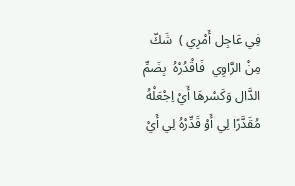فِي عَاجِل أَمْرِي )  شَكّ مِنْ الرَّاوِي  فَاقْدُرْهُ  بِضَمِّ الدَّال وَكَسْرهَا أَيْ اِجْعَلْهُ مُقَدَّرًا لِي أَوْ قَدِّرْهُ لِي أَيْ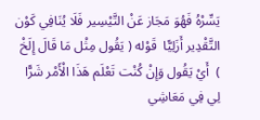يَسِّرْهُ فَهُوَ مَجَاز عَنْ التَّيْسِير فَلَا يُنَافِي كَوْن التَّقْدِير أَزَلِيًّا  قَوْله ( يَقُول مِثْل مَا قَالَ إِلَخْ )  أَيْ يَقُول وَإِنْ كُنْت تَعْلَم هَذَا الْأَمْر شَرًّا لِي فِي مَعَاشِي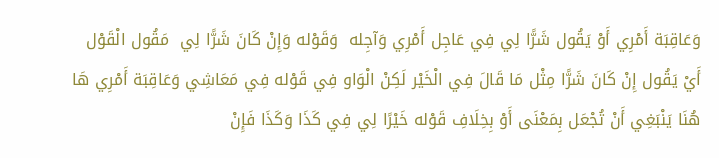وَعَاقِبَة أَمْرِي أَوْ يَقُول شَرًّا لِي فِي عَاجِل أَمْرِي وَآجِله  وَقَوْله وَإِنْ كَانَ شَرًّا لِي  مَقُول الْقَوْل أَيْ يَقُول إِنْ كَانَ شَرًّا مِثْل مَا قَالَ فِي الْخَيْر لَكِنْ الْوَاو فِي قَوْله فِي مَعَاشِي وَعَاقِبَة أَمْرِي هَا هُنَا يَنْبَغِي أَنْ تُجْعَل بِمَعْنَى أَوْ بِخِلَافِ قَوْله خَيْرًا لِي فِي كَذَا وَكَذَا فَإِنْ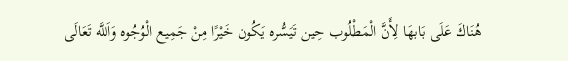هُنَاكَ عَلَى بَابهَا لِأَنَّ الْمَطْلُوب حِين تَيَسُّره يَكُون خَيْرًا مِنْ جَمِيع الْوُجُوه وَاَللَّه تَعَالَى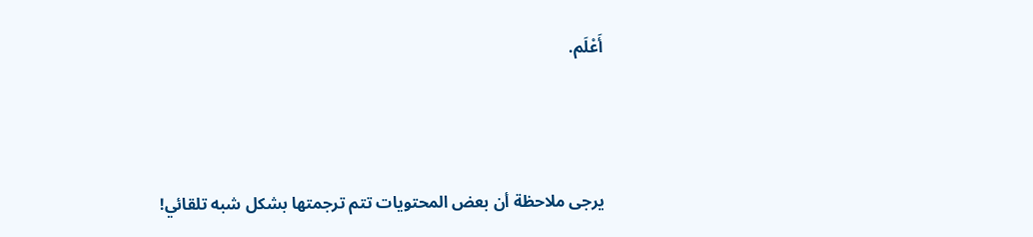أَعْلَم.



يرجى ملاحظة أن بعض المحتويات تتم ترجمتها بشكل شبه تلقائي!